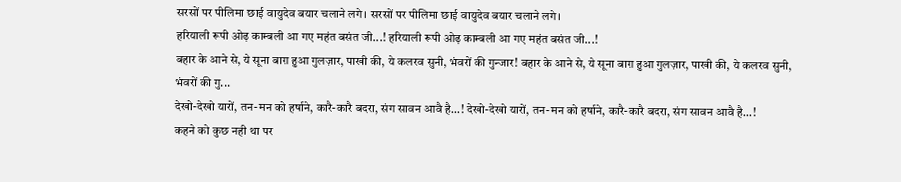सरसों पर पीलिमा छाई वायुदेव बयार चलाने लगे। सरसों पर पीलिमा छाई वायुदेव बयार चलाने लगे।
हरियाली रूपी ओढ़ काम्बली आ गए महंत बसंत जी...! हरियाली रूपी ओढ़ काम्बली आ गए महंत बसंत जी...!
बहार के आने से, ये सूना बाग़ हुआ गुलज़ार, पाखी की, ये कलरव सुनी, भंवरों की गुन्जार! बहार के आने से, ये सूना बाग़ हुआ गुलज़ार, पाखी की, ये कलरव सुनी, भंवरों की गु...
देखो-देखो यारों, तन-मन को हर्षाने, कारै-कारै बदरा, संग सावन आवै है...! देखो-देखो यारों, तन-मन को हर्षाने, कारै-कारै बदरा, संग सावन आवै है...!
कहने को कुछ नही था पर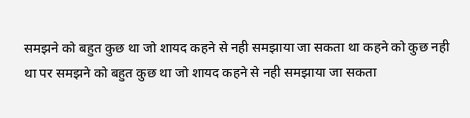समझने को बहुत कुछ था जो शायद कहने से नही समझाया जा सकता था कहने को कुछ नही था पर समझने को बहुत कुछ था जो शायद कहने से नही समझाया जा सकता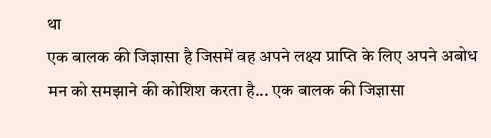था
एक बालक की जिज्ञासा है जिसमें वह अपने लक्ष्य प्राप्ति के लिए अपने अबोध मन को समझाने की कोशिश करता है... एक बालक की जिज्ञासा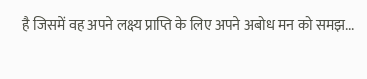है जिसमें वह अपने लक्ष्य प्राप्ति के लिए अपने अबोध मन को समझ...